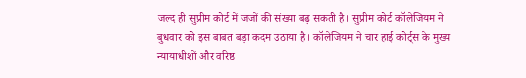जल्द ही सुप्रीम कोर्ट में जजों की संख्या बढ़ सकती है। सुप्रीम कोर्ट कॉलेजियम ने बुधवार को इस बाबत बड़ा कदम उठाया है। कॉलेजियम ने चार हाई कोर्ट्स के मुख्य न्यायाधीशों और वरिष्ठ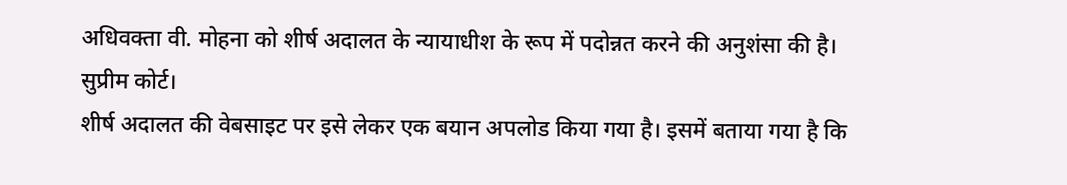अधिवक्ता वी. मोहना को शीर्ष अदालत के न्यायाधीश के रूप में पदोन्नत करने की अनुशंसा की है।
सुप्रीम कोर्ट।
शीर्ष अदालत की वेबसाइट पर इसे लेकर एक बयान अपलोड किया गया है। इसमें बताया गया है कि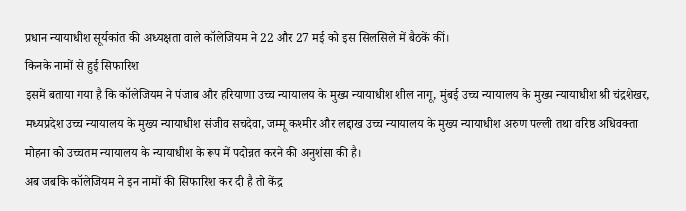प्रधान न्यायाधीश सूर्यकांत की अध्यक्षता वाले कॉलेजियम ने 22 और 27 मई को इस सिलसिले में बैठकें कीं।
किनके नामों से हुई सिफारिश
इसमें बताया गया है कि कॉलेजियम ने पंजाब और हरियाणा उच्च न्यायालय के मुख्य न्यायाधीश शील नागू, मुंबई उच्च न्यायालय के मुख्य न्यायाधीश श्री चंद्रशेखर, मध्यप्रदेश उच्च न्यायालय के मुख्य न्यायाधीश संजीव सचदेवा, जम्मू कश्मीर और लद्दाख उच्च न्यायालय के मुख्य न्यायाधीश अरुण पल्ली तथा वरिष्ठ अधिवक्ता मोहना को उच्चतम न्यायालय के न्यायाधीश के रूप में पदोन्नत करने की अनुशंसा की है।
अब जबकि कॉलेजियम ने इन नामों की सिफारिश कर दी है तो केंद्र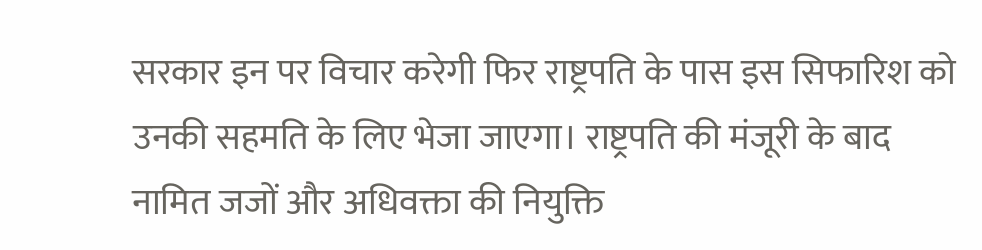सरकार इन पर विचार करेगी फिर राष्ट्रपति के पास इस सिफारिश को उनकी सहमति के लिए भेजा जाएगा। राष्ट्रपति की मंजूरी के बाद नामित जजों और अधिवक्ता की नियुक्ति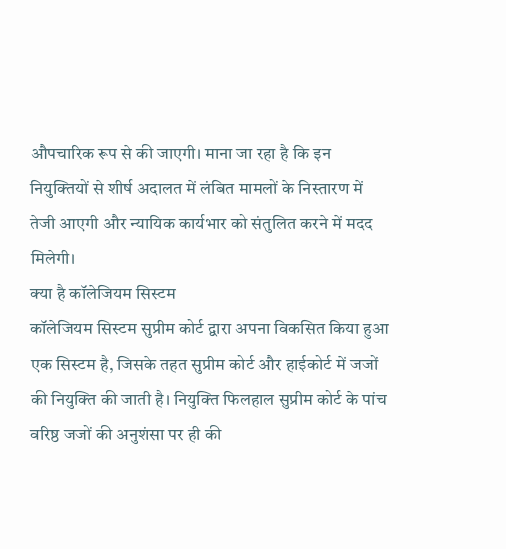औपचारिक रूप से की जाएगी। माना जा रहा है कि इन नियुक्तियों से शीर्ष अदालत में लंबित मामलों के निस्तारण में तेजी आएगी और न्यायिक कार्यभार को संतुलित करने में मदद मिलेगी।
क्या है कॉलेजियम सिस्टम
कॉलेजियम सिस्टम सुप्रीम कोर्ट द्वारा अपना विकसित किया हुआ एक सिस्टम है, जिसके तहत सुप्रीम कोर्ट और हाईकोर्ट में जजों की नियुक्ति की जाती है। नियुक्ति फिलहाल सुप्रीम कोर्ट के पांच वरिष्ठ जजों की अनुशंसा पर ही की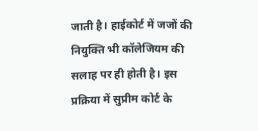जाती है। हाईकोर्ट में जजों की नियुक्ति भी कॉलेजियम की सलाह पर ही होती है। इस प्रक्रिया में सुप्रीम कोर्ट के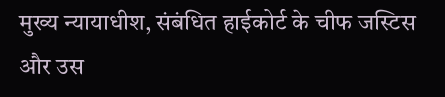मुख्य न्यायाधीश, संबंधित हाईकोर्ट के चीफ जस्टिस और उस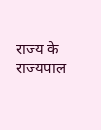राज्य के राज्यपाल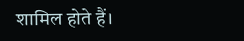शामिल होते हैं।